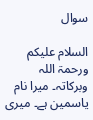سوال

السلام علیکم ورحمۃ اللہ وبرکاتہ۔ میرا نام یاسمین ہے۔ میری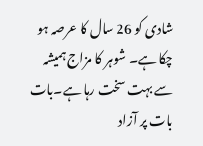شادی کو 26 سال کا عرصہ ہو چکا ہے۔ شوہر کا مزاج ہمیشہ سے بہت سخت رہا ہے۔بات بات پر آزاد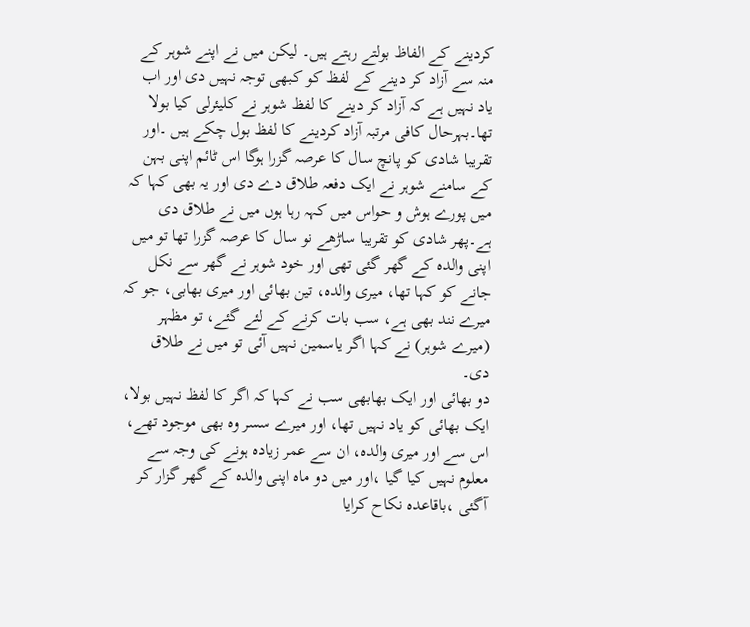کردینے کے الفاظ بولتے رہتے ہیں۔ لیکن میں نے اپنے شوہر کے منہ سے آزاد کر دینے کے لفظ کو کبھی توجہ نہیں دی اور اب یاد نہیں ہے کہ آزاد کر دینے کا لفظ شوہر نے کلیئرلی کیا بولا تھا۔بہرحال کافی مرتبہ آزاد کردینے کا لفظ بول چکے ہیں ۔اور تقریبا شادی کو پانچ سال کا عرصہ گزرا ہوگا اس ٹائم اپنی بہن کے سامنے شوہر نے ایک دفعہ طلاق دے دی اور یہ بھی کہا کہ میں پورے ہوش و حواس میں کہہ رہا ہوں میں نے طلاق دی ہے۔پھر شادی کو تقریبا ساڑھے نو سال کا عرصہ گزرا تھا تو میں اپنی والدہ کے گھر گئی تھی اور خود شوہر نے گھر سے نکل جانے کو کہا تھا، میری والدہ، تین بھائی اور میری بھابی، جو کہ میرے نند بھی ہے، سب بات کرنے کے لئے گئے، تو مظہر (میرے شوہر) نے کہا اگر یاسمین نہیں آئی تو میں نے طلاق دی۔
دو بھائی اور ایک بھابھی سب نے کہا کہ اگر کا لفظ نہیں بولا، ایک بھائی کو یاد نہیں تھا، اور میرے سسر وہ بھی موجود تھے، اس سے اور میری والدہ، ان سے عمر زیادہ ہونے کی وجہ سے معلوم نہیں کیا گیا ،اور میں دو ماہ اپنی والدہ کے گھر گزار کر آگئی ،باقاعدہ نکاح کرایا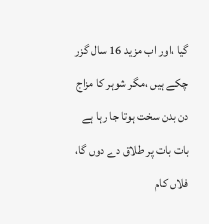گیا ،اور اب مزید 16 سال گزر چکے ہیں ،مگر شوہر کا مزاج دن بدن سخت ہوتا جا رہا ہے بات بات پر طلاق دے دوں گا، فلاں کام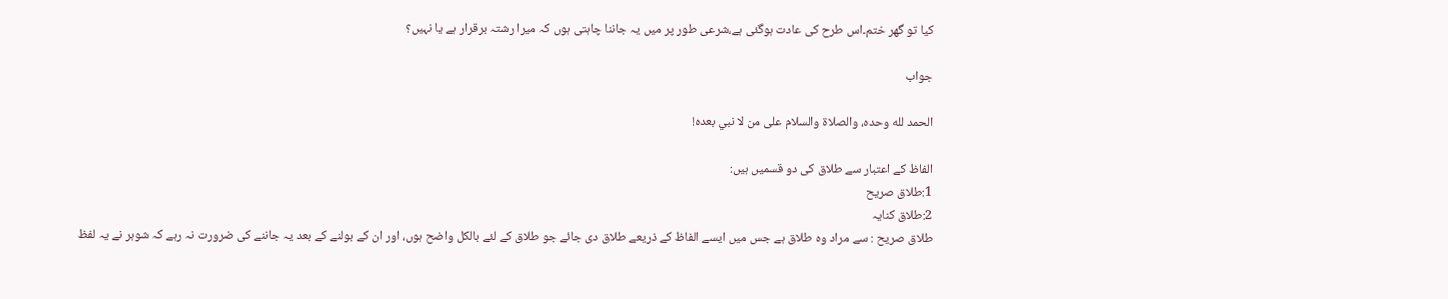کیا تو گھر ختم۔اس طرح کی عادت ہوگئی ہے،شرعی طور پر میں یہ جاننا چاہتی ہوں کہ میرا رشتہ برقرار ہے یا نہیں؟

جواب

الحمد لله وحده، والصلاة والسلام على من لا نبي بعده!

الفاظ کے اعتبار سے طلاق کی دو قسمیں ہیں:
1:طلاق صریح
2:طلاق کنایہ
طلاق صریح : سے مراد وہ طلاق ہے جس میں ایسے الفاظ کے ذریعے طلاق دی جائے جو طلاق کے لئے بالکل واضح ہوں، اور ان کے بولنے کے بعد یہ جاننے کی ضرورت نہ رہے کہ شوہر نے یہ لفظ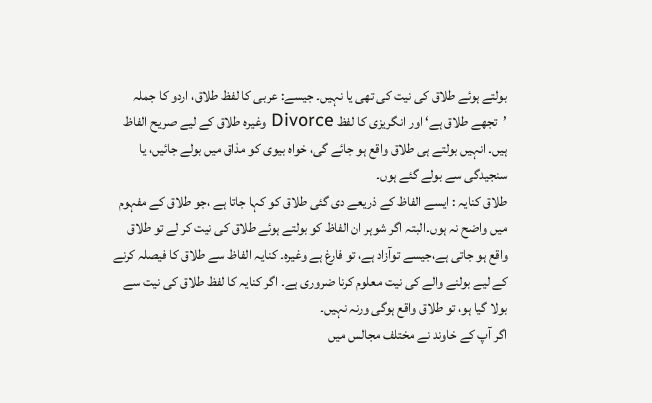بولتے ہوئے طلاق کی نیت کی تھی یا نہیں۔ جیسے: عربی کا لفظ طلاق، اردو کا جملہ ’تجھے طلاق ہے‘ اور انگریزی کا لفظ Divorce وغیرہ طلاق کے لیے صریح الفاظ ہیں۔ انہیں بولتے ہی طلاق واقع ہو جائے گی، خواہ بیوی کو مذاق میں بولے جائیں، یا سنجیدگی سے بولے گئے ہوں۔
طلاق کنایہ : ایسے الفاظ کے ذریعے دی گئی طلاق کو کہا جاتا ہے ،جو طلاق کے مفہوم میں واضح نہ ہوں۔البتہ اگر شوہر ان الفاظ کو بولتے ہوئے طلاق کی نیت کر لے تو طلاق واقع ہو جاتی ہے،جیسے توآزاد ہے، تو فارغ ہے وغیرہ۔ کنایہ الفاظ سے طلاق کا فیصلہ کرنے کے لیے بولنے والے کی نیت معلوم کرنا ضروری ہے۔ اگر کنایہ کا لفظ طلاق کی نیت سے بولا گیا ہو، تو طلاق واقع ہوگی ورنہ نہیں۔
اگر آپ کے خاوند نے مختلف مجالس میں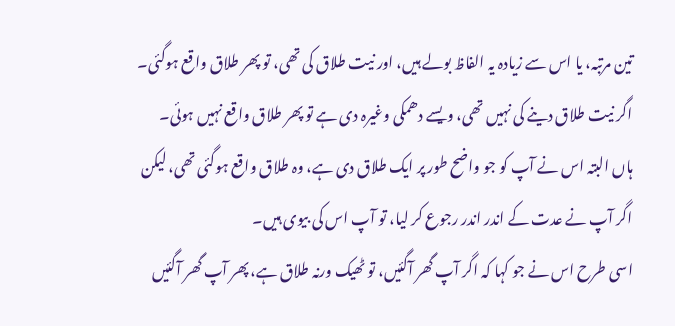تین مرتبہ، یا اس سے زیادہ یہ الفاظ بولے ہیں، اور نیت طلاق کی تھی، تو پھر طلاق واقع ہوگئی۔
اگر نیت طلاق دینے کی نہیں تھی، ویسے دھمکی وغیرہ دی ہے تو پھر طلاق واقع نہیں ہوئی۔
ہاں البتہ اس نے آپ کو جو واضح طور پر ایک طلاق دی ہے، وہ طلاق واقع ہوگئی تھی، لیکن اگر آپ نے عدت کے اندر اندر رجوع کر لیا، تو آپ اس کی بیوی ہیں۔
اسی طرح اس نے جو کہا کہ اگر آپ گھر آگئیں، تو ٹھیک ورنہ طلاق ہے، پھر آپ گھر آگئیں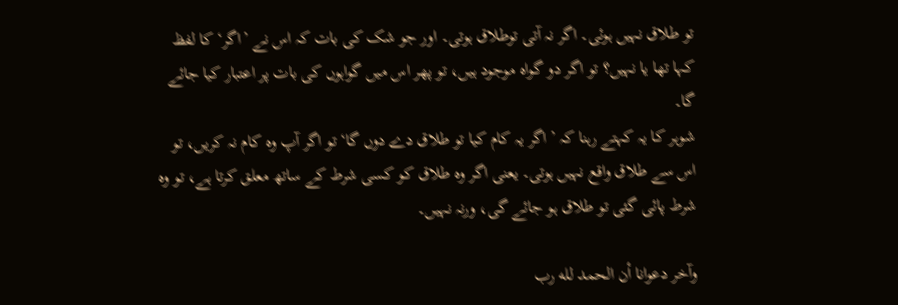تو طلاق نہیں ہوئی۔ اگر نہ آتی توطلاق ہوتی۔ اور جو شک کی بات کہ اس نے ’اگر‘ کا لفظ کہا تھا یا نہیں؟ تو اگر دو گواہ موجود ہیں، تو پھر اس میں گواہوں کی بات پر اعتبار کیا جائے گا۔
شوہر کا یہ کہتے رہنا کہ ’ اگر یہ کام کیا تو طلاق دے دوں گا‘ تو اگر آپ وہ کام نہ کریں، تو اس سے طلاق واقع نہیں ہوتی۔ یعنی اگر وہ طلاق کو کسی شرط کے ساتھ معلق کرتا ہے، تو وہ شرط پائی گئی تو طلاق ہو جائے گی، ورنہ نہیں۔

وآخر دعوانا أن الحمد لله رب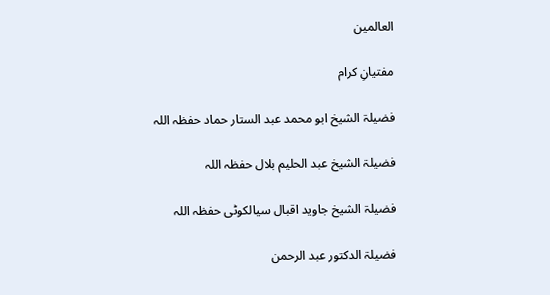العالمين

مفتیانِ کرام

فضیلۃ الشیخ ابو محمد عبد الستار حماد حفظہ اللہ

فضیلۃ الشیخ عبد الحلیم بلال حفظہ اللہ

فضیلۃ الشیخ جاوید اقبال سیالکوٹی حفظہ اللہ

فضیلۃ الدکتور عبد الرحمن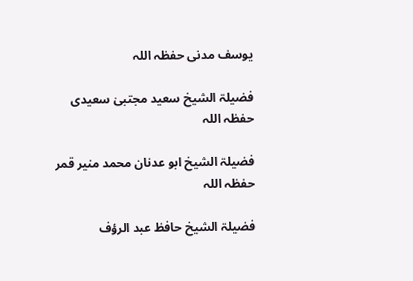یوسف مدنی حفظہ اللہ

فضیلۃ الشیخ سعید مجتبیٰ سعیدی حفظہ اللہ

فضیلۃ الشیخ ابو عدنان محمد منیر قمر حفظہ اللہ

فضیلۃ الشیخ حافظ عبد الرؤف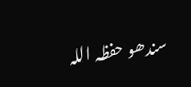سندھو حفظہ اللہ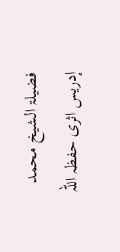فضیلۃ الشیخ محمد إدریس اثری حفظہ اللہ